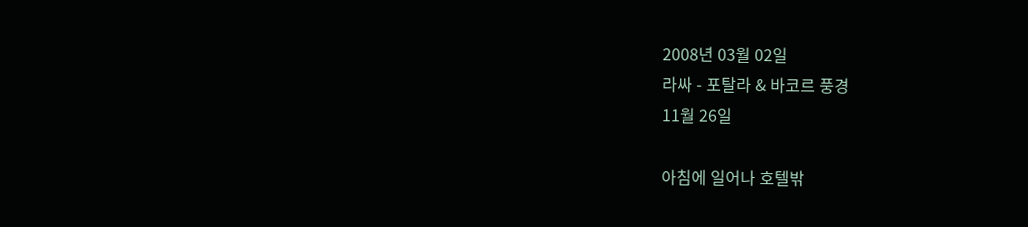2008년 03월 02일
라싸 - 포탈라 & 바코르 풍경
11월 26일

아침에 일어나 호텔밖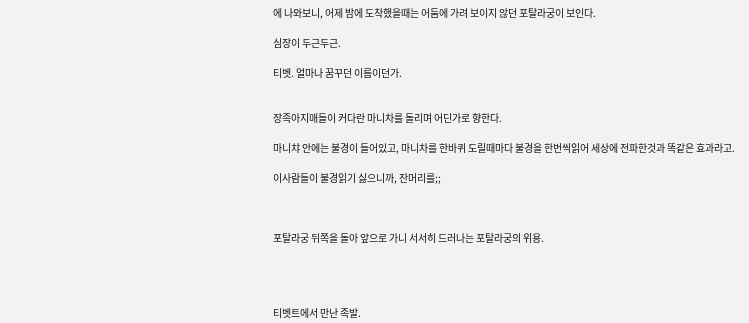에 나와보니, 어제 밤에 도착했을때는 어둠에 가려 보이지 않던 포탈라궁이 보인다.

심장이 두근두근.

티벳. 얼마나 꿈꾸던 이름이던가.


장족아지매들이 커다란 마니차를 돌리며 어딘가로 향한다.

마니챠 안에는 불경이 들어있고, 마니차를 한바퀴 도릴때마다 불경을 한번씩읽어 세상에 전파한것과 똑같은 효과라고.

이사람들이 불경읽기 싫으니까, 잔머리를;;



포탈라궁 뒤쪽을 돌아 앞으로 가니 서서히 드러나는 포탈라궁의 위용.




티벳트에서 만난 족발.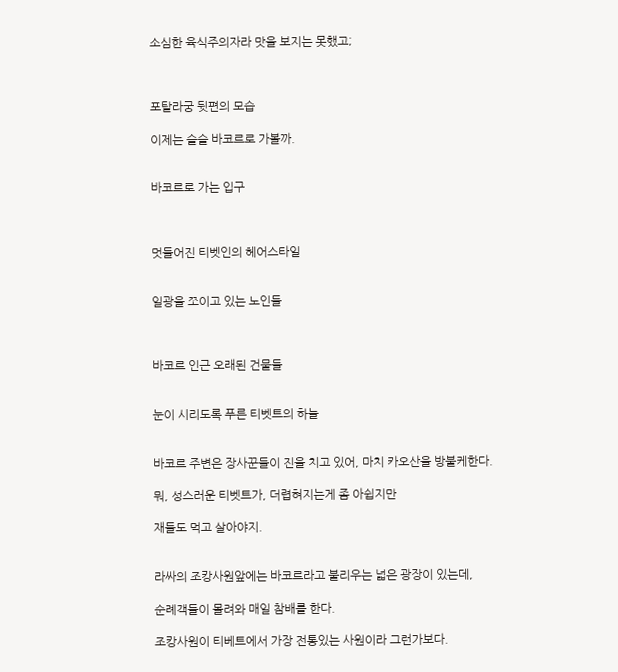소심한 육식주의자라 맛을 보지는 못했고;



포탈라궁 뒷편의 모습

이제는 슬슬 바코르로 가볼까.


바코르로 가는 입구



멋들어진 티벳인의 헤어스타일


일광을 쪼이고 있는 노인들



바코르 인근 오래된 건물들


눈이 시리도록 푸른 티벳트의 하늘


바코르 주변은 장사꾼들이 진을 치고 있어, 마치 카오산을 방불케한다.

뭐, 성스러운 티벳트가, 더렵혀지는게 좀 아쉽지만

재들도 먹고 살아야지.


라싸의 조캉사원앞에는 바코르라고 불리우는 넓은 광장이 있는데,

순례객들이 몰려와 매일 참배를 한다.

조캉사원이 티베트에서 가장 전통있는 사원이라 그런가보다.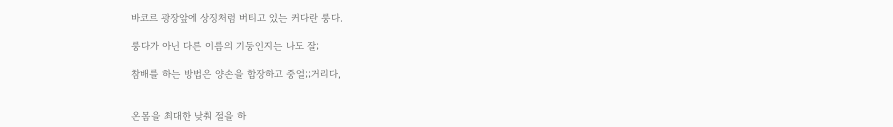바코르 광장앞에 상징처럼 버티고 있는 커다란 룽다.

룽다가 아닌 다른 이름의 기둥인지는 나도 잘;

참배를 하는 방법은 양손을 합장하고 중얼;;거리다,


온몸을 최대한 낮춰 절을 하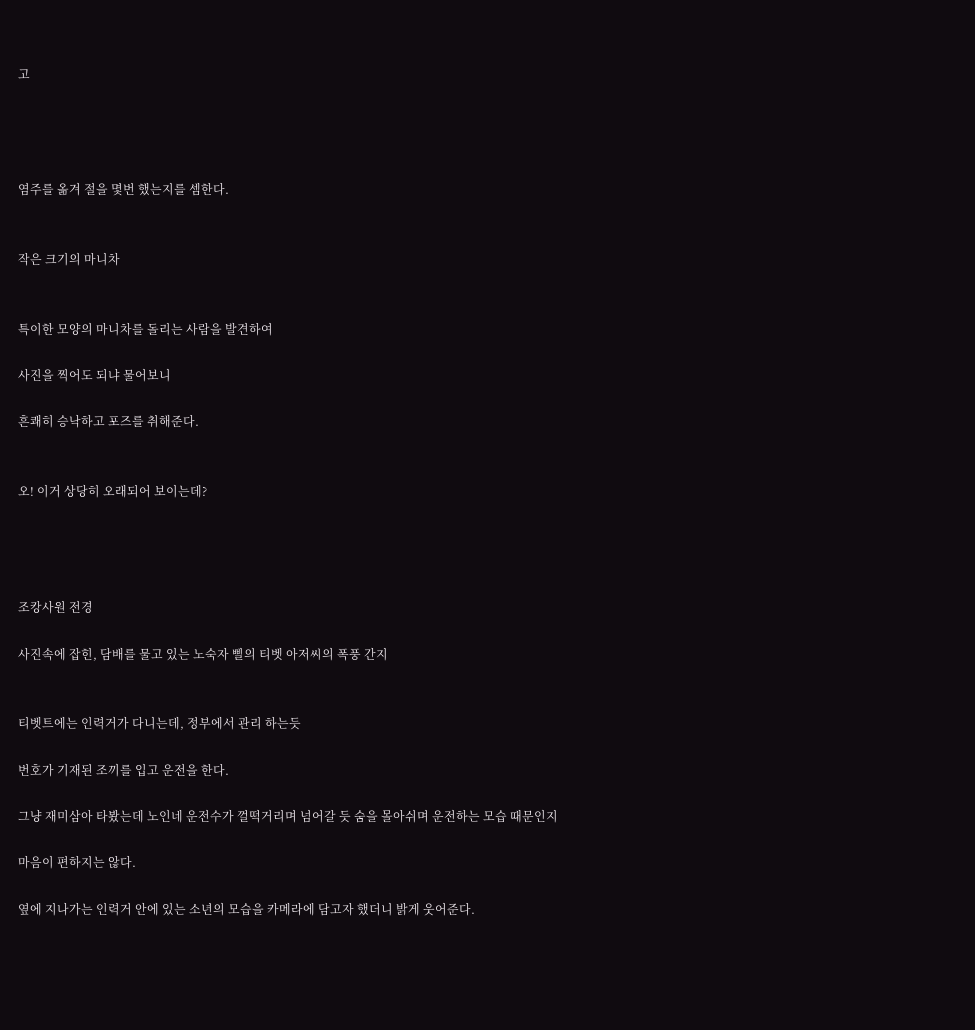고




염주를 옮겨 절을 몇번 했는지를 셈한다.


작은 크기의 마니차


특이한 모양의 마니차를 돌리는 사람을 발견하여

사진을 찍어도 되냐 물어보니

흔쾌히 승낙하고 포즈를 취해준다.


오! 이거 상당히 오래되어 보이는데?




조캉사원 전경

사진속에 잡힌, 담배를 물고 있는 노숙자 삘의 티벳 아저씨의 폭풍 간지


티벳트에는 인력거가 다니는데, 정부에서 관리 하는듯

번호가 기재된 조끼를 입고 운전을 한다.

그냥 재미삼아 타봤는데 노인네 운전수가 껄떡거리며 넘어갈 듯 숨을 몰아쉬며 운전하는 모습 때문인지

마음이 편하지는 않다.

옆에 지나가는 인력거 안에 있는 소년의 모습을 카메라에 담고자 했더니 밝게 웃어준다.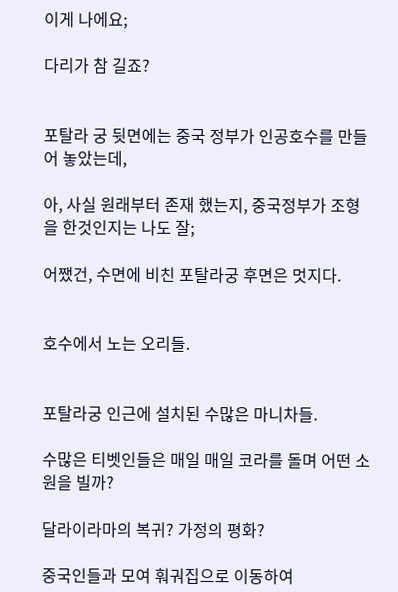이게 나에요;

다리가 참 길죠?


포탈라 궁 뒷면에는 중국 정부가 인공호수를 만들어 놓았는데,

아, 사실 원래부터 존재 했는지, 중국정부가 조형을 한것인지는 나도 잘;

어쨌건, 수면에 비친 포탈라궁 후면은 멋지다.


호수에서 노는 오리들.


포탈라궁 인근에 설치된 수많은 마니차들.

수많은 티벳인들은 매일 매일 코라를 돌며 어떤 소원을 빌까?

달라이라마의 복귀? 가정의 평화?

중국인들과 모여 훠궈집으로 이동하여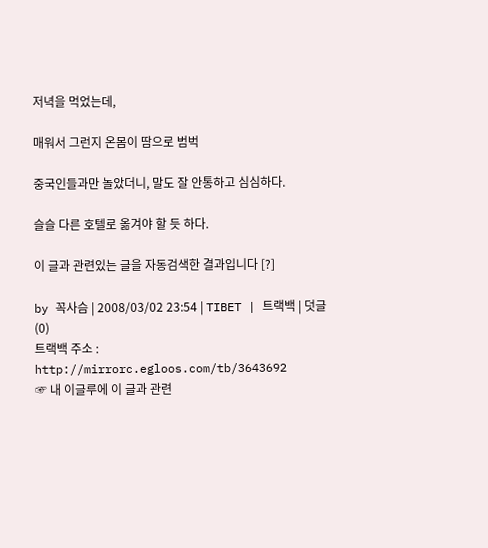저녁을 먹었는데,

매워서 그런지 온몸이 땀으로 범벅

중국인들과만 놀았더니, 말도 잘 안통하고 심심하다.

슬슬 다른 호텔로 옮겨야 할 듯 하다.

이 글과 관련있는 글을 자동검색한 결과입니다 [?]

by 꼭사슴 | 2008/03/02 23:54 | TIBET | 트랙백 | 덧글(0)
트랙백 주소 : http://mirrorc.egloos.com/tb/3643692
☞ 내 이글루에 이 글과 관련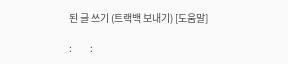된 글 쓰기 (트랙백 보내기) [도움말]

:         :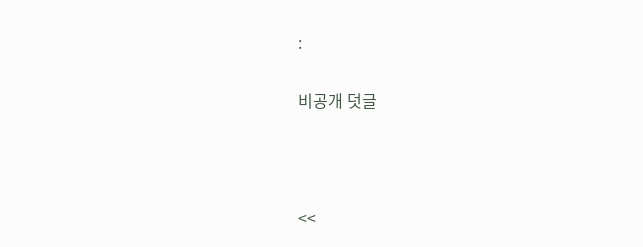:

비공개 덧글



<<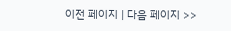이전 페이지 | 다음 페이지 >>